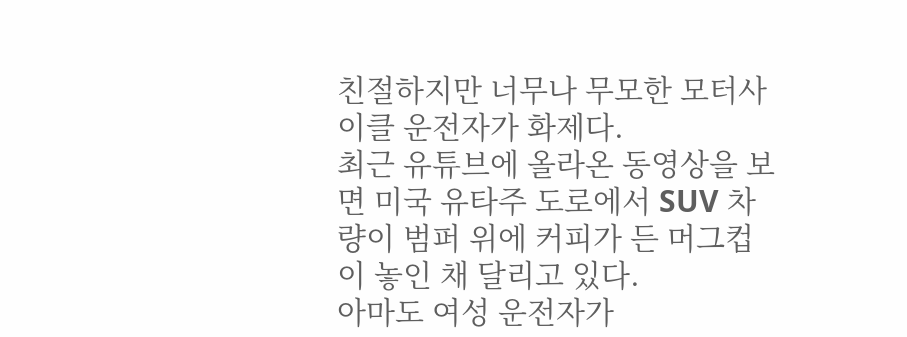친절하지만 너무나 무모한 모터사이클 운전자가 화제다.
최근 유튜브에 올라온 동영상을 보면 미국 유타주 도로에서 SUV 차량이 범퍼 위에 커피가 든 머그컵이 놓인 채 달리고 있다.
아마도 여성 운전자가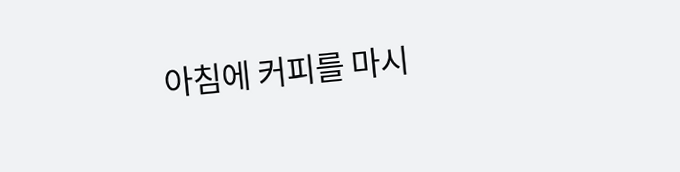아침에 커피를 마시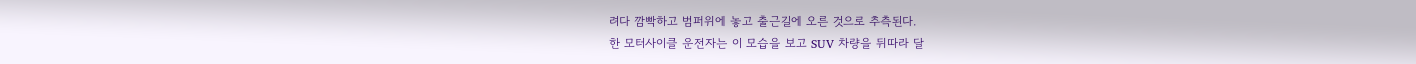려다 깜빡하고 범퍼위에 놓고 출근길에 오른 것으로 추측된다.
한 모터사이클 운전자는 이 모습을 보고 SUV 차량을 뒤따라 달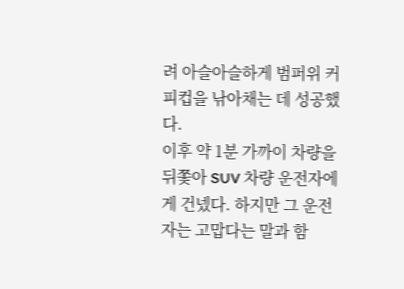려 아슬아슬하게 범퍼위 커피컵을 낚아채는 데 성공했다.
이후 약 1분 가까이 차량을 뒤쫓아 SUV 차량 운전자에게 건넸다. 하지만 그 운전자는 고맙다는 말과 함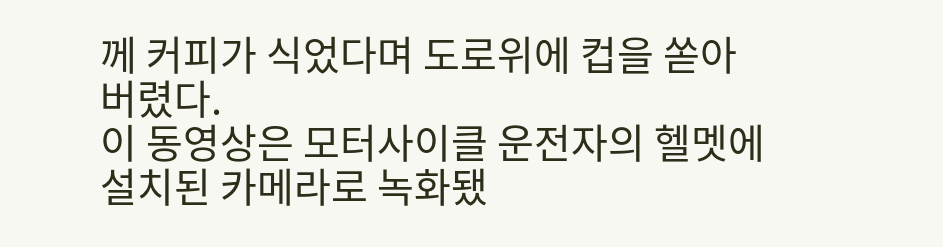께 커피가 식었다며 도로위에 컵을 쏟아버렸다.
이 동영상은 모터사이클 운전자의 헬멧에 설치된 카메라로 녹화됐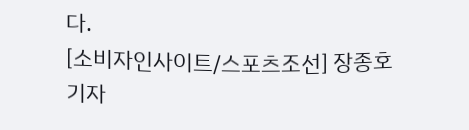다.
[소비자인사이트/스포츠조선] 장종호기자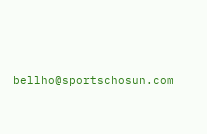bellho@sportschosun.com